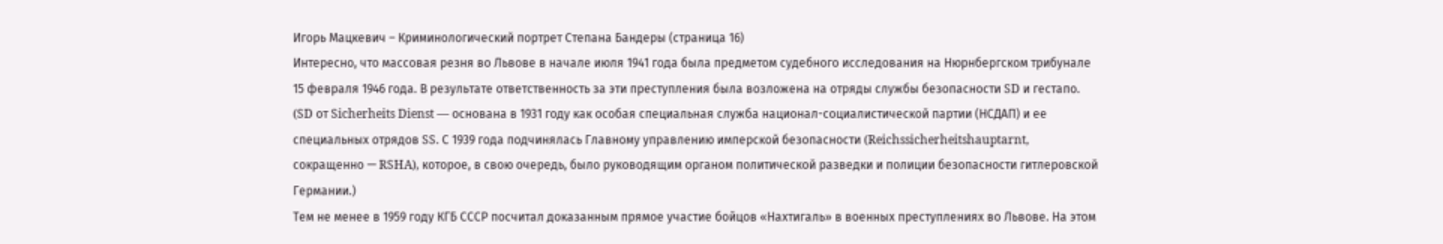Игорь Мацкевич – Криминологический портрет Степана Бандеры (страница 16)
Интересно, что массовая резня во Львове в начале июля 1941 года была предметом судебного исследования на Нюрнбергском трибунале 15 февраля 1946 года. В результате ответственность за эти преступления была возложена на отряды службы безопасности SD и гестапо. (SD от Sicherheits Dienst — основана в 1931 году как особая специальная служба национал-социалистической партии (НСДАП) и ее специальных отрядов SS. С 1939 года подчинялась Главному управлению имперской безопасности (Reichssicherheitshauptarnt, сокращенно — RSHA), которое, в свою очередь, было руководящим органом политической разведки и полиции безопасности гитлеровской Германии.)
Тем не менее в 1959 году КГБ СССР посчитал доказанным прямое участие бойцов «Нахтигаль» в военных преступлениях во Львове. На этом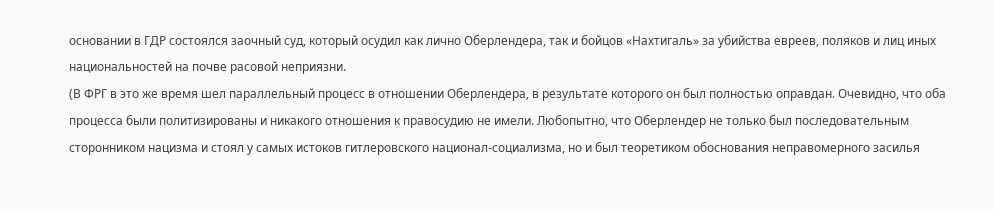основании в ГДР состоялся заочный суд, который осудил как лично Оберлендера, так и бойцов «Нахтигаль» за убийства евреев, поляков и лиц иных национальностей на почве расовой неприязни.
(В ФРГ в это же время шел параллельный процесс в отношении Оберлендера, в результате которого он был полностью оправдан. Очевидно, что оба процесса были политизированы и никакого отношения к правосудию не имели. Любопытно, что Оберлендер не только был последовательным сторонником нацизма и стоял у самых истоков гитлеровского национал-социализма, но и был теоретиком обоснования неправомерного засилья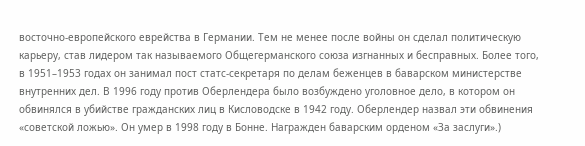восточно-европейского еврейства в Германии. Тем не менее после войны он сделал политическую карьеру, став лидером так называемого Общегерманского союза изгнанных и бесправных. Более того, в 1951–1953 годах он занимал пост статс-секретаря по делам беженцев в баварском министерстве внутренних дел. В 1996 году против Оберлендера было возбуждено уголовное дело, в котором он обвинялся в убийстве гражданских лиц в Кисловодске в 1942 году. Оберлендер назвал эти обвинения «советской ложью». Он умер в 1998 году в Бонне. Награжден баварским орденом «За заслуги».)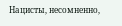Нацисты, несомненно,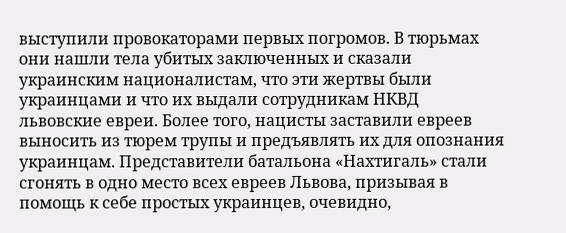выступили провокаторами первых погромов. В тюрьмах они нашли тела убитых заключенных и сказали украинским националистам, что эти жертвы были украинцами и что их выдали сотрудникам НКВД львовские евреи. Более того, нацисты заставили евреев выносить из тюрем трупы и предъявлять их для опознания украинцам. Представители батальона «Нахтигаль» стали сгонять в одно место всех евреев Львова, призывая в помощь к себе простых украинцев, очевидно,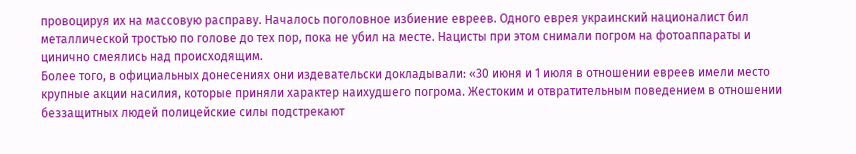провоцируя их на массовую расправу. Началось поголовное избиение евреев. Одного еврея украинский националист бил металлической тростью по голове до тех пор, пока не убил на месте. Нацисты при этом снимали погром на фотоаппараты и цинично смеялись над происходящим.
Более того, в официальных донесениях они издевательски докладывали: «30 июня и 1 июля в отношении евреев имели место крупные акции насилия, которые приняли характер наихудшего погрома. Жестоким и отвратительным поведением в отношении беззащитных людей полицейские силы подстрекают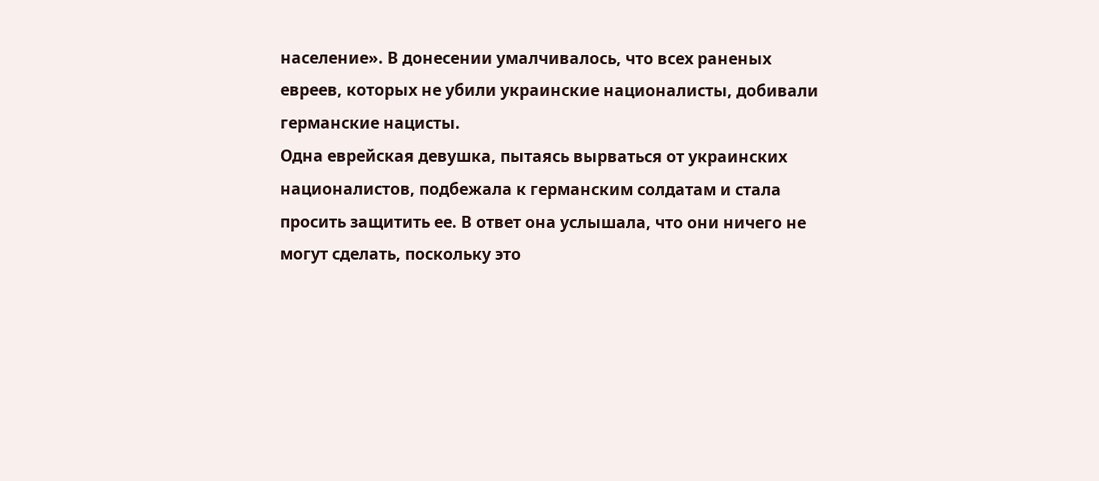население». В донесении умалчивалось, что всех раненых евреев, которых не убили украинские националисты, добивали германские нацисты.
Одна еврейская девушка, пытаясь вырваться от украинских националистов, подбежала к германским солдатам и стала просить защитить ее. В ответ она услышала, что они ничего не могут сделать, поскольку это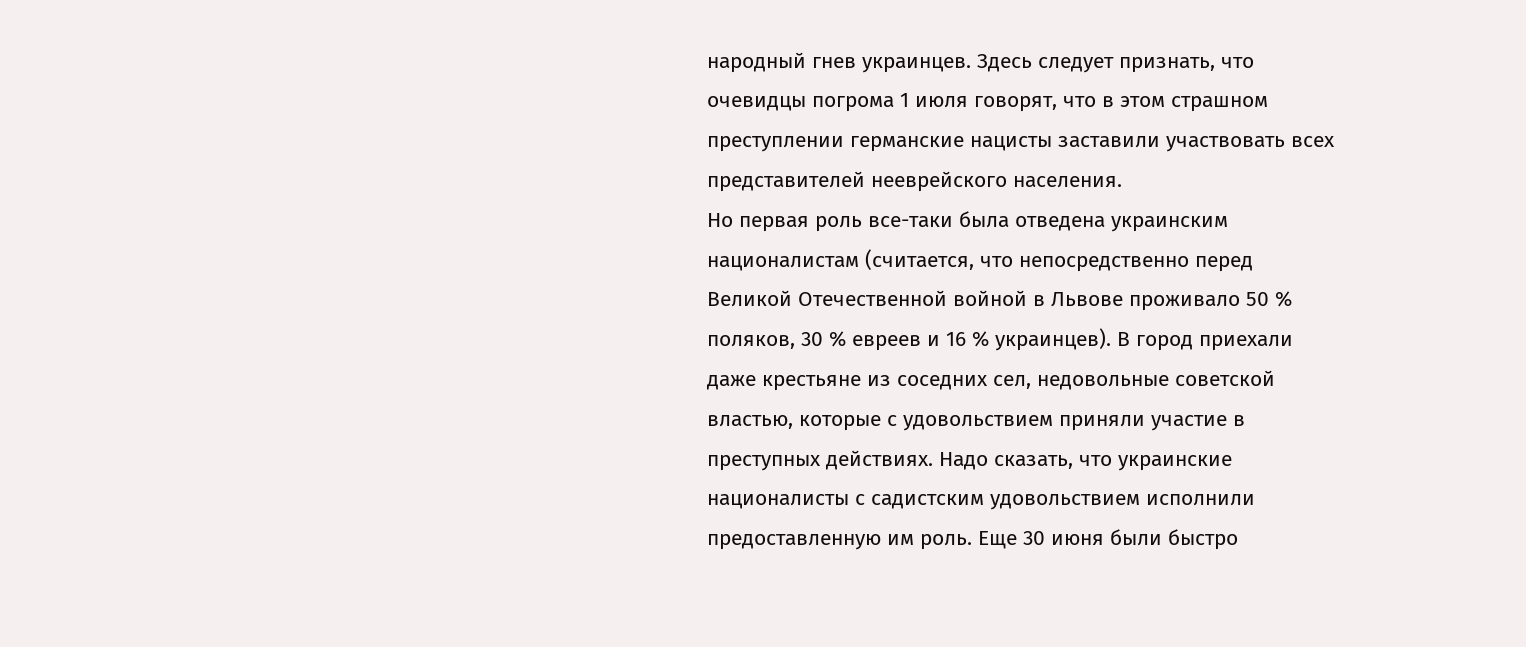народный гнев украинцев. Здесь следует признать, что очевидцы погрома 1 июля говорят, что в этом страшном преступлении германские нацисты заставили участвовать всех представителей нееврейского населения.
Но первая роль все-таки была отведена украинским националистам (считается, что непосредственно перед Великой Отечественной войной в Львове проживало 50 % поляков, 30 % евреев и 16 % украинцев). В город приехали даже крестьяне из соседних сел, недовольные советской властью, которые с удовольствием приняли участие в преступных действиях. Надо сказать, что украинские националисты с садистским удовольствием исполнили предоставленную им роль. Еще 30 июня были быстро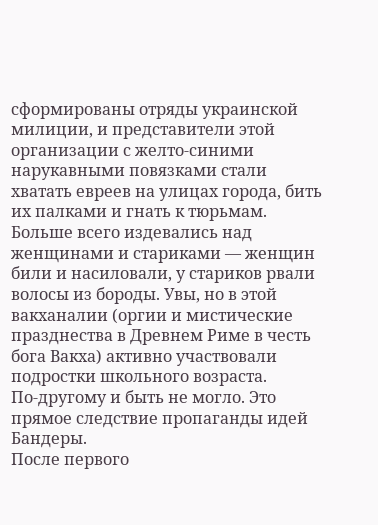сформированы отряды украинской милиции, и представители этой организации с желто-синими нарукавными повязками стали хватать евреев на улицах города, бить их палками и гнать к тюрьмам. Больше всего издевались над женщинами и стариками — женщин били и насиловали, у стариков рвали волосы из бороды. Увы, но в этой вакханалии (оргии и мистические празднества в Древнем Риме в честь бога Вакха) активно участвовали подростки школьного возраста.
По-другому и быть не могло. Это прямое следствие пропаганды идей Бандеры.
После первого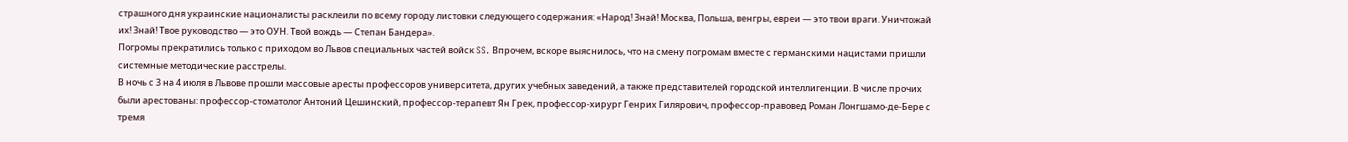страшного дня украинские националисты расклеили по всему городу листовки следующего содержания: «Народ! Знай! Москва, Польша, венгры, евреи — это твои враги. Уничтожай их! Знай! Твое руководство — это ОУН. Твой вождь — Степан Бандера».
Погромы прекратились только с приходом во Львов специальных частей войск SS. Впрочем, вскоре выяснилось, что на смену погромам вместе с германскими нацистами пришли системные методические расстрелы.
В ночь с 3 на 4 июля в Львове прошли массовые аресты профессоров университета, других учебных заведений, а также представителей городской интеллигенции. В числе прочих были арестованы: профессор-стоматолог Антоний Цешинский, профессор-терапевт Ян Грек, профессор-хирург Генрих Гилярович, профессор-правовед Роман Лонгшамо-де-Бере с тремя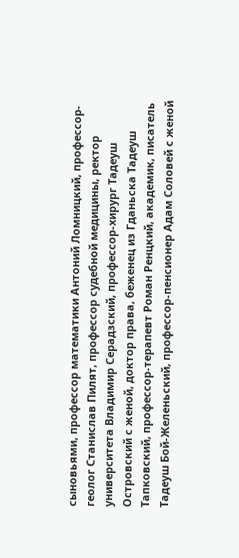сыновьями, профессор математики Антоний Ломницкий, профессор-геолог Станислав Пилят, профессор судебной медицины, ректор университета Владимир Серадзский, профессор-хирург Тадеуш Островский с женой, доктор права, беженец из Гданьска Тадеуш Тапковский, профессор-терапевт Роман Ренцкий, академик, писатель Тадеуш Бой-Желеньский, профессор-пенсионер Адам Соловей с женой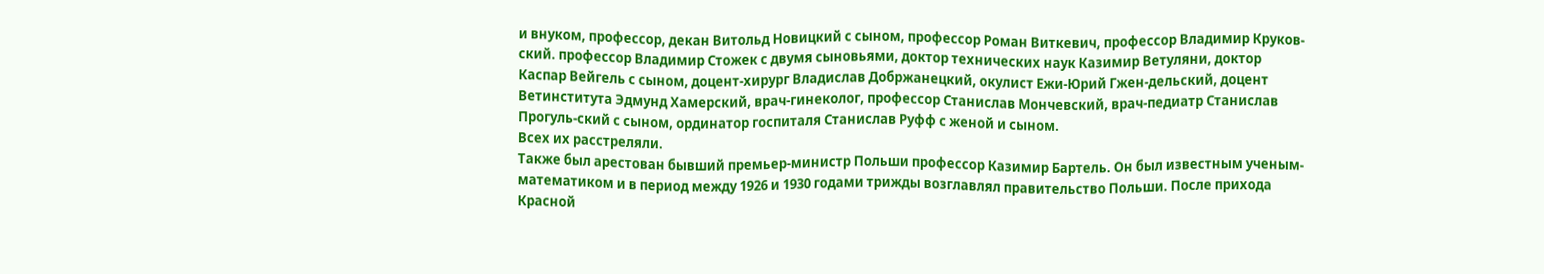и внуком, профессор, декан Витольд Новицкий с сыном, профессор Роман Виткевич, профессор Владимир Круков-ский. профессор Владимир Стожек с двумя сыновьями, доктор технических наук Казимир Ветуляни, доктор Каспар Вейгель с сыном, доцент-хирург Владислав Добржанецкий, окулист Ежи-Юрий Гжен-дельский, доцент Ветинститута Эдмунд Хамерский, врач-гинеколог, профессор Станислав Мончевский, врач-педиатр Станислав Прогуль-ский с сыном, ординатор госпиталя Станислав Руфф с женой и сыном.
Всех их расстреляли.
Также был арестован бывший премьер-министр Польши профессор Казимир Бартель. Он был известным ученым-математиком и в период между 1926 и 1930 годами трижды возглавлял правительство Польши. После прихода Красной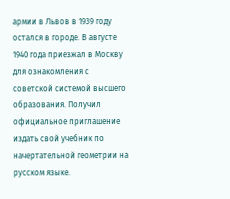армии в Львов в 1939 году остался в городе. В августе 1940 года приезжал в Москву для ознакомления с советской системой высшего образования. Получил официальное приглашение издать свой учебник по начертательной геометрии на русском языке.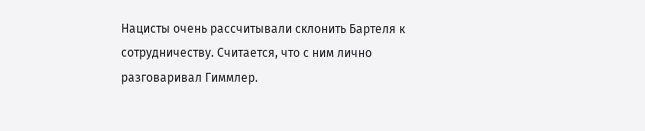Нацисты очень рассчитывали склонить Бартеля к сотрудничеству. Считается, что с ним лично разговаривал Гиммлер.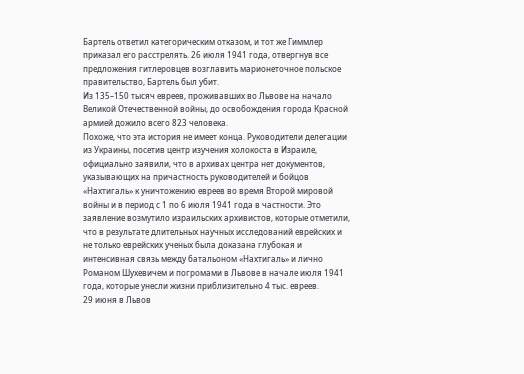Бартель ответил категорическим отказом, и тот же Гиммлер приказал его расстрелять. 26 июля 1941 года, отвергнув все предложения гитлеровцев возглавить марионеточное польское правительство, Бартель был убит.
Из 135–150 тысяч евреев, проживавших во Львове на начало Великой Отечественной войны, до освобождения города Красной армией дожило всего 823 человека.
Похоже, что эта история не имеет конца. Руководители делегации из Украины, посетив центр изучения холокоста в Израиле, официально заявили, что в архивах центра нет документов, указывающих на причастность руководителей и бойцов «Нахтигаль» к уничтожению евреев во время Второй мировой войны и в период с 1 по 6 июля 1941 года в частности. Это заявление возмутило израильских архивистов, которые отметили, что в результате длительных научных исследований еврейских и не только еврейских ученых была доказана глубокая и интенсивная связь между батальоном «Нахтигаль» и лично Романом Шухевичем и погромами в Львове в начале июля 1941 года, которые унесли жизни приблизительно 4 тыс. евреев.
29 июня в Львов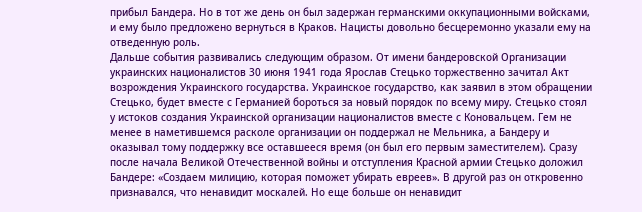прибыл Бандера. Но в тот же день он был задержан германскими оккупационными войсками, и ему было предложено вернуться в Краков. Нацисты довольно бесцеремонно указали ему на отведенную роль.
Дальше события развивались следующим образом. От имени бандеровской Организации украинских националистов 30 июня 1941 года Ярослав Стецько торжественно зачитал Акт возрождения Украинского государства. Украинское государство, как заявил в этом обращении Стецько, будет вместе с Германией бороться за новый порядок по всему миру. Стецько стоял у истоков создания Украинской организации националистов вместе с Коновальцем. Гем не менее в наметившемся расколе организации он поддержал не Мельника, а Бандеру и оказывал тому поддержку все оставшееся время (он был его первым заместителем). Сразу после начала Великой Отечественной войны и отступления Красной армии Стецько доложил Бандере: «Создаем милицию, которая поможет убирать евреев». В другой раз он откровенно признавался, что ненавидит москалей. Но еще больше он ненавидит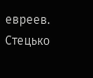евреев. Стецько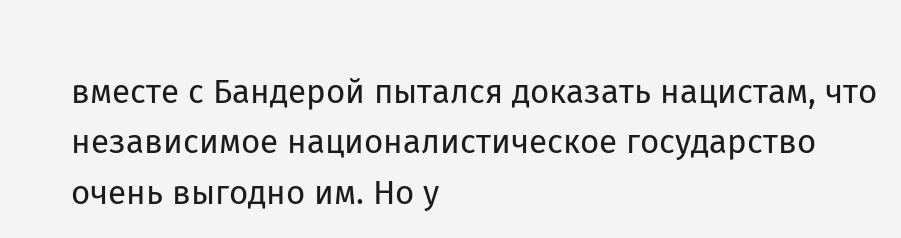вместе с Бандерой пытался доказать нацистам, что независимое националистическое государство очень выгодно им. Но у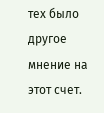тех было другое мнение на этот счет.